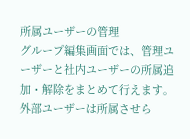所属ユーザーの管理
グループ編集画面では、管理ユーザーと社内ユーザーの所属追加・解除をまとめて行えます。外部ユーザーは所属させら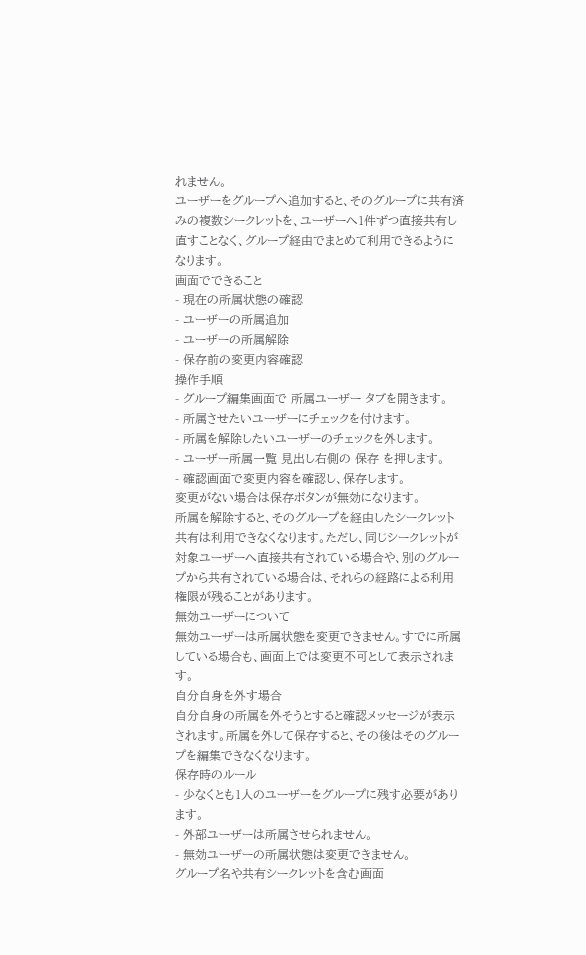れません。
ユーザーをグループへ追加すると、そのグループに共有済みの複数シークレットを、ユーザーへ1件ずつ直接共有し直すことなく、グループ経由でまとめて利用できるようになります。
画面でできること
- 現在の所属状態の確認
- ユーザーの所属追加
- ユーザーの所属解除
- 保存前の変更内容確認
操作手順
- グループ編集画面で 所属ユーザー タブを開きます。
- 所属させたいユーザーにチェックを付けます。
- 所属を解除したいユーザーのチェックを外します。
- ユーザー所属一覧 見出し右側の 保存 を押します。
- 確認画面で変更内容を確認し、保存します。
変更がない場合は保存ボタンが無効になります。
所属を解除すると、そのグループを経由したシークレット共有は利用できなくなります。ただし、同じシークレットが対象ユーザーへ直接共有されている場合や、別のグループから共有されている場合は、それらの経路による利用権限が残ることがあります。
無効ユーザーについて
無効ユーザーは所属状態を変更できません。すでに所属している場合も、画面上では変更不可として表示されます。
自分自身を外す場合
自分自身の所属を外そうとすると確認メッセージが表示されます。所属を外して保存すると、その後はそのグループを編集できなくなります。
保存時のルール
- 少なくとも1人のユーザーをグループに残す必要があります。
- 外部ユーザーは所属させられません。
- 無効ユーザーの所属状態は変更できません。
グループ名や共有シークレットを含む画面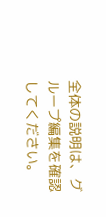全体の説明は、グループ編集を確認してください。